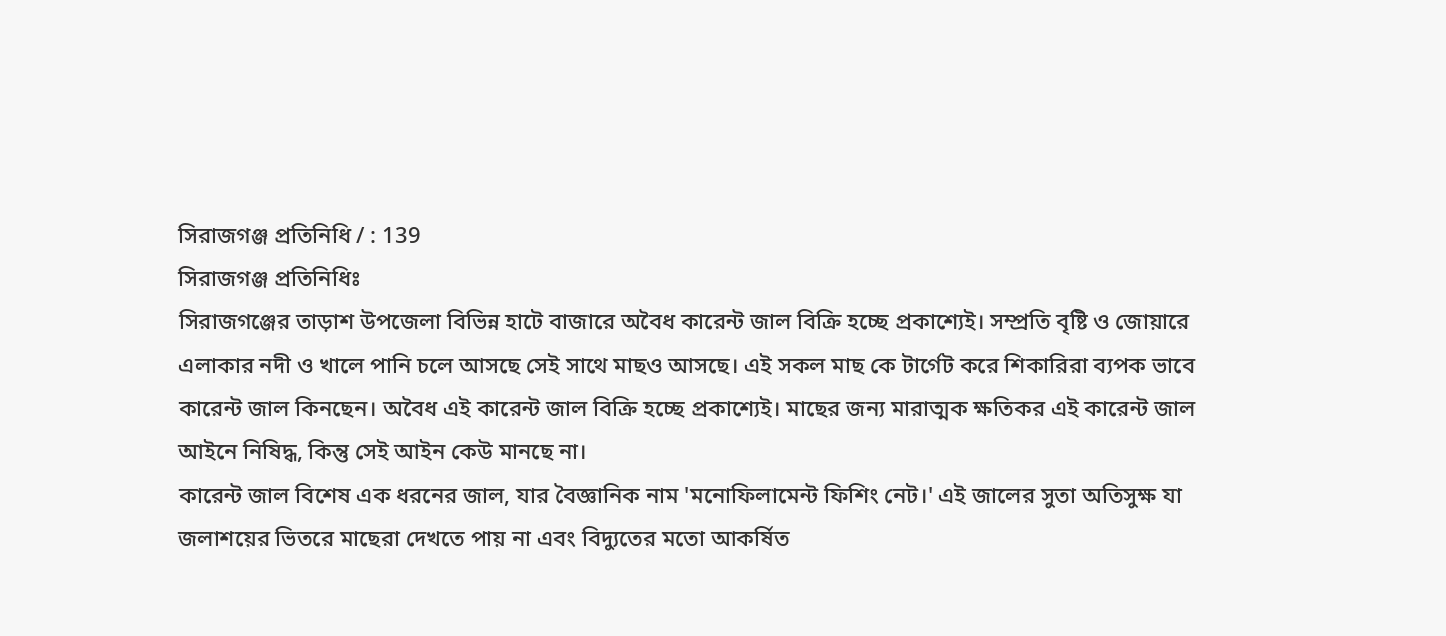সিরাজগঞ্জ প্রতিনিধি / : 139
সিরাজগঞ্জ প্রতিনিধিঃ
সিরাজগঞ্জের তাড়াশ উপজেলা বিভিন্ন হাটে বাজারে অবৈধ কারেন্ট জাল বিক্রি হচ্ছে প্রকাশ্যেই। সম্প্রতি বৃষ্টি ও জোয়ারে এলাকার নদী ও খালে পানি চলে আসছে সেই সাথে মাছও আসছে। এই সকল মাছ কে টার্গেট করে শিকারিরা ব্যপক ভাবে কারেন্ট জাল কিনছেন। অবৈধ এই কারেন্ট জাল বিক্রি হচ্ছে প্রকাশ্যেই। মাছের জন্য মারাত্মক ক্ষতিকর এই কারেন্ট জাল আইনে নিষিদ্ধ, কিন্তু সেই আইন কেউ মানছে না।
কারেন্ট জাল বিশেষ এক ধরনের জাল, যার বৈজ্ঞানিক নাম 'মনোফিলামেন্ট ফিশিং নেট।' এই জালের সুতা অতিসুক্ষ যা জলাশয়ের ভিতরে মাছেরা দেখতে পায় না এবং বিদ্যুতের মতো আকর্ষিত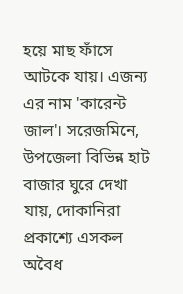হয়ে মাছ ফাঁসে আটকে যায়। এজন্য এর নাম 'কারেন্ট জাল'। সরেজমিনে, উপজেলা বিভিন্ন হাট বাজার ঘুরে দেখা যায়, দোকানিরা প্রকাশ্যে এসকল অবৈধ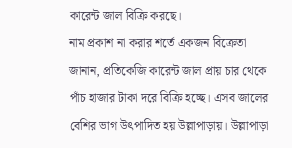কারেন্ট জাল বিক্রি করছে।
নাম প্রকাশ না করার শর্তে একজন বিক্রেতা জানান, প্রতিকেজি কারেন্ট জাল প্রায় চার থেকে পাঁচ হাজার টাকা দরে বিক্রি হচ্ছে। এসব জালের বেশির ভাগ উৎপাদিত হয় উল্লাপাড়ায়। উল্লাপাড়া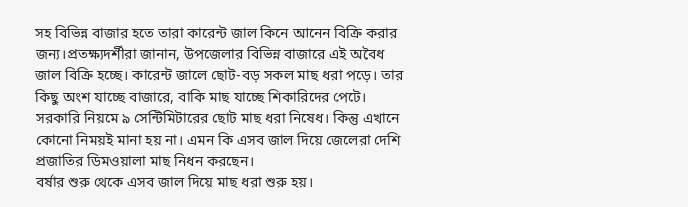সহ বিভিন্ন বাজার হতে তারা কারেন্ট জাল কিনে আনেন বিক্রি করার জন্য।প্রতক্ষ্যদর্শীরা জানান, উপজেলার বিভিন্ন বাজারে এই অবৈধ জাল বিক্রি হচ্ছে। কারেন্ট জালে ছোট-বড় সকল মাছ ধরা পড়ে। তার কিছু অংশ যাচ্ছে বাজারে, বাকি মাছ যাচ্ছে শিকারিদের পেটে। সরকারি নিয়মে ৯ সেন্টিমিটারের ছোট মাছ ধরা নিষেধ। কিন্তু এখানে কোনো নিময়ই মানা হয় না। এমন কি এসব জাল দিয়ে জেলেরা দেশি প্রজাতির ডিমওয়ালা মাছ নিধন করছেন।
বর্ষার শুরু থেকে এসব জাল দিয়ে মাছ ধরা শুরু হয়।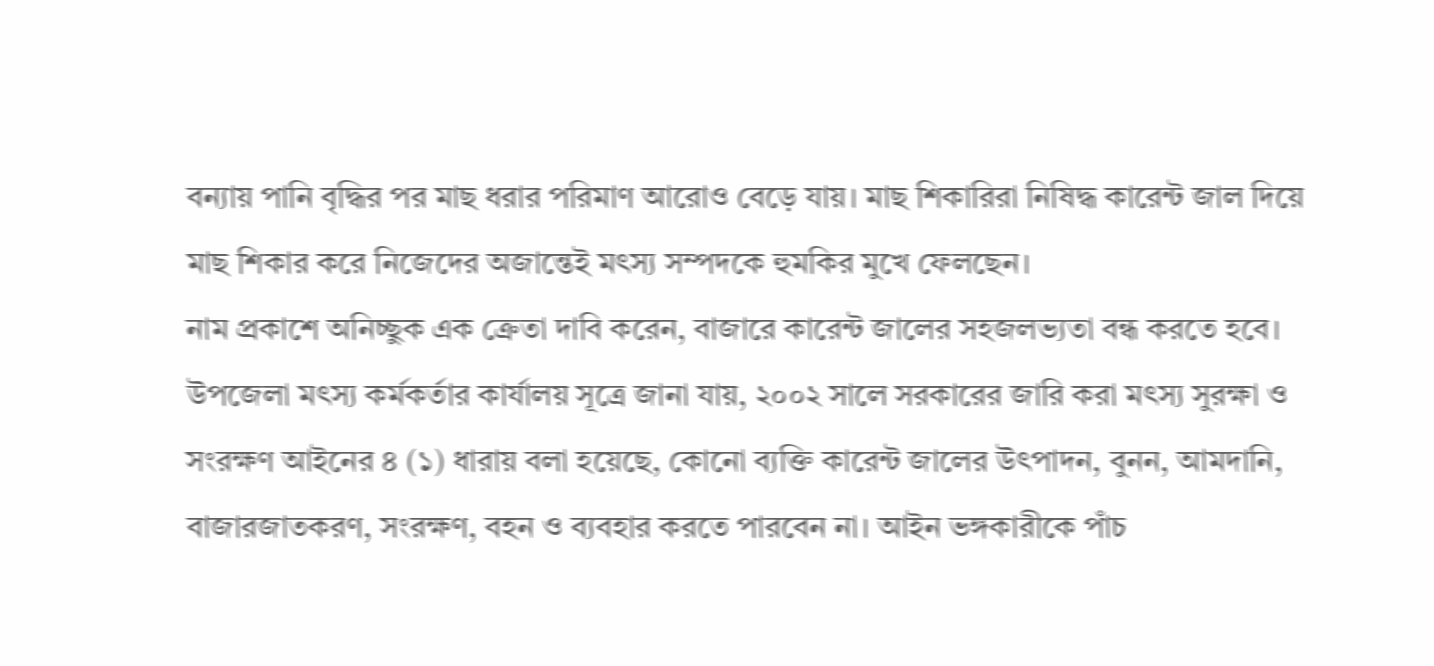বন্যায় পানি বৃদ্ধির পর মাছ ধরার পরিমাণ আরোও বেড়ে যায়। মাছ শিকারিরা নিষিদ্ধ কারেন্ট জাল দিয়ে মাছ শিকার করে নিজেদের অজান্তেই মৎস্য সম্পদকে হুমকির মুখে ফেলছেন।
নাম প্রকাশে অনিচ্ছুক এক ক্রেতা দাবি করেন, বাজারে কারেন্ট জালের সহজলভ্যতা বন্ধ করতে হবে। উপজেলা মৎস্য কর্মকর্তার কার্যালয় সূত্রে জানা যায়, ২০০২ সালে সরকারের জারি করা মৎস্য সুরক্ষা ও সংরক্ষণ আইনের ৪ (১) ধারায় বলা হয়েছে, কোনো ব্যক্তি কারেন্ট জালের উৎপাদন, বুনন, আমদানি, বাজারজাতকরণ, সংরক্ষণ, বহন ও ব্যবহার করতে পারবেন না। আইন ভঙ্গকারীকে পাঁচ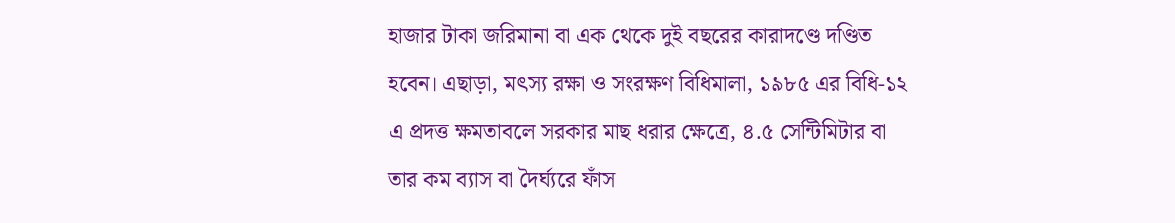হাজার টাকা জরিমানা বা এক থেকে দুই বছরের কারাদণ্ডে দণ্ডিত হবেন। এছাড়া, মৎস্য রক্ষা ও সংরক্ষণ বিধিমালা, ১৯৮৫ এর বিধি-১২ এ প্রদত্ত ক্ষমতাবলে সরকার মাছ ধরার ক্ষেত্রে, ৪.৫ সেন্টিমিটার বা তার কম ব্যাস বা দৈর্ঘ্যরে ফাঁস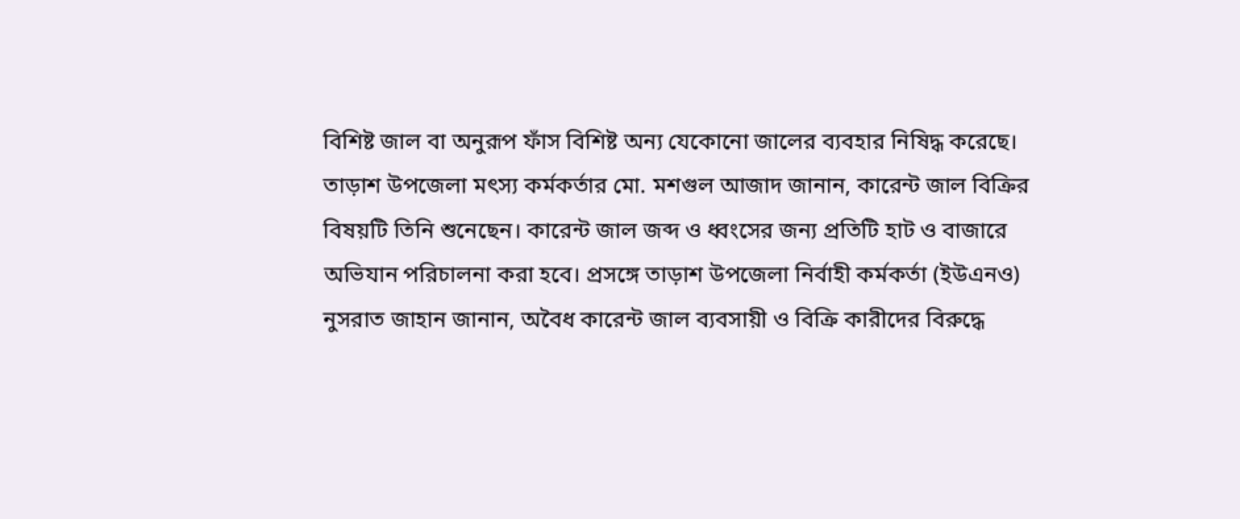বিশিষ্ট জাল বা অনুরূপ ফাঁস বিশিষ্ট অন্য যেকোনো জালের ব্যবহার নিষিদ্ধ করেছে।
তাড়াশ উপজেলা মৎস্য কর্মকর্তার মো. মশগুল আজাদ জানান, কারেন্ট জাল বিক্রির বিষয়টি তিনি শুনেছেন। কারেন্ট জাল জব্দ ও ধ্বংসের জন্য প্রতিটি হাট ও বাজারে অভিযান পরিচালনা করা হবে। প্রসঙ্গে তাড়াশ উপজেলা নির্বাহী কর্মকর্তা (ইউএনও) নুসরাত জাহান জানান, অবৈধ কারেন্ট জাল ব্যবসায়ী ও বিক্রি কারীদের বিরুদ্ধে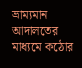ভ্রাম্যমান আদালতের মাধ্যমে কঠোর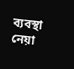ব্যবস্থা নেয়া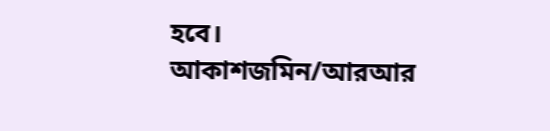হবে।
আকাশজমিন/আরআর